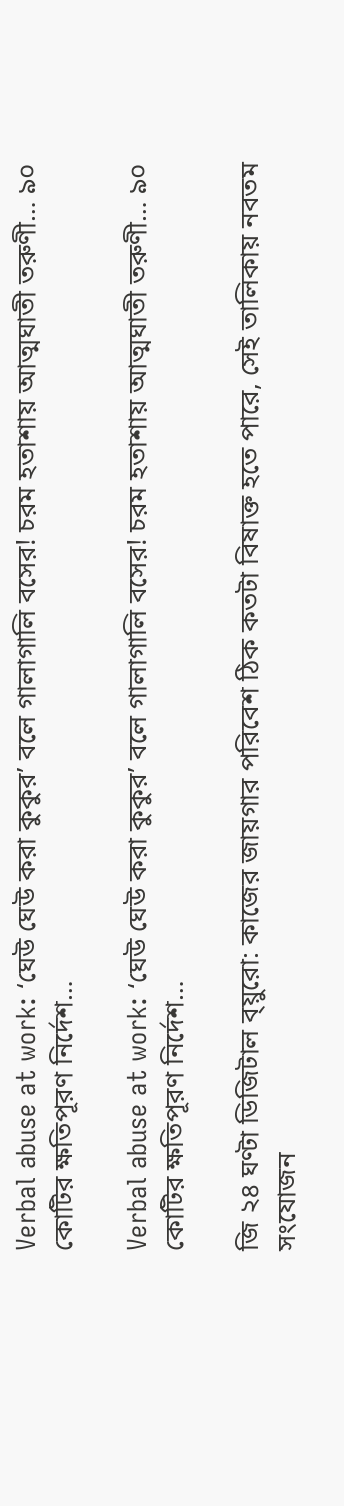Verbal abuse at work: ‘ঘেউ ঘেউ করা কুকুর’ বলে গালাগালি বসের! চরম হতাশায় আত্মঘাতী তরুণী… ৯০ কোটির ক্ষতিপূরণ নির্দেশ…

Verbal abuse at work: ‘ঘেউ ঘেউ করা কুকুর’ বলে গালাগালি বসের! চরম হতাশায় আত্মঘাতী তরুণী… ৯০ কোটির ক্ষতিপূরণ নির্দেশ…

জি ২৪ ঘণ্টা ডিজিটাল ব্য়ুরো: কাজের জায়গার পরিবেশ ঠিক কতটা বিষাক্ত হতে পারে, সেই তালিকায় নবতম সংযোজন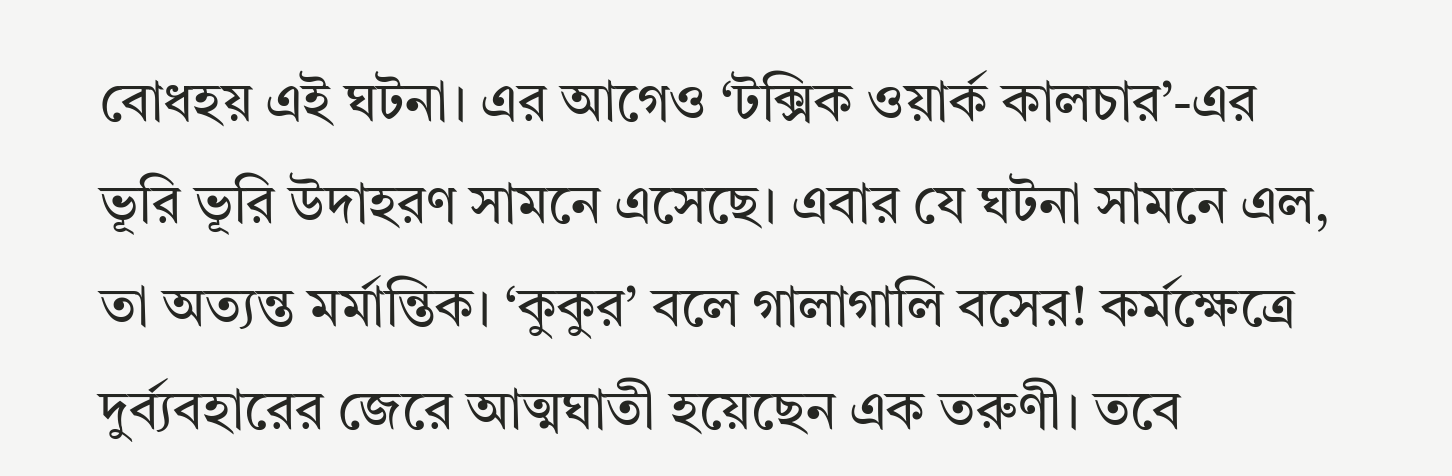বোধহয় এই ঘটনা। এর আগেও ‘টক্সিক ওয়ার্ক কালচার’-এর ভূরি ভূরি উদাহরণ সামনে এসেছে। এবার যে ঘটনা সামনে এল, তা অত্যন্ত মর্মান্তিক। ‘কুকুর’ বলে গালাগালি বসের! কর্মক্ষেত্রে দুর্ব্যবহারের জেরে আত্মঘাতী হয়েছেন এক তরুণী। তবে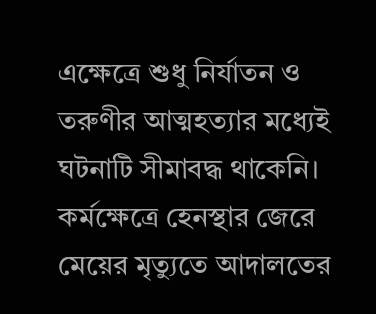এক্ষেত্রে শুধু নির্যাতন ও তরুণীর আত্মহত্যার মধ্যেই ঘটনাটি সীমাবদ্ধ থাকেনি। কর্মক্ষেত্রে হেনস্থার জেরে মেয়ের মৃত্যুতে আদালতের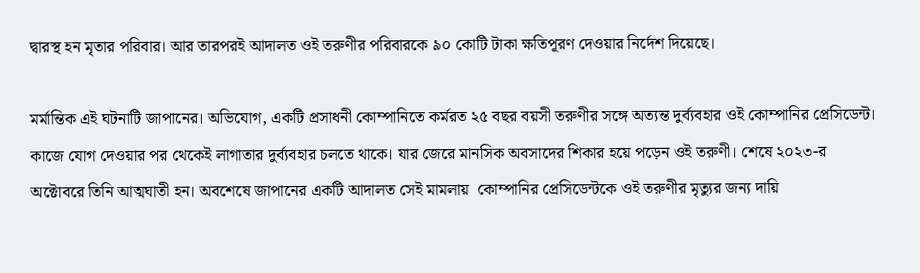দ্বারস্থ হন মৃতার পরিবার। আর তারপরই আদালত ওই তরুণীর পরিবারকে ৯০ কোটি টাকা ক্ষতিপূরণ দেওয়ার নির্দেশ দিয়েছে।

মর্মান্তিক এই ঘটনাটি জাপানের। অভিযোগ, একটি প্রসাধনী কোম্পানিতে কর্মরত ২৫ বছর বয়সী তরুণীর সঙ্গে অত্যন্ত দুর্ব্যবহার ওই কোম্পানির প্রেসিডেন্ট। কাজে যোগ দেওয়ার পর থেকেই লাগাতার দুর্ব্যবহার চলতে থাকে। যার জেরে মানসিক অবসাদের শিকার হয়ে পড়েন ওই তরুণী। শেষে ২০২৩-র অক্টোবরে তিনি আত্মঘাতী হন। অবশেষে জাপানের একটি আদালত সেই মামলায়  কোম্পানির প্রেসিডেন্টকে ওই তরুণীর মৃত্যুর জন্য দায়ি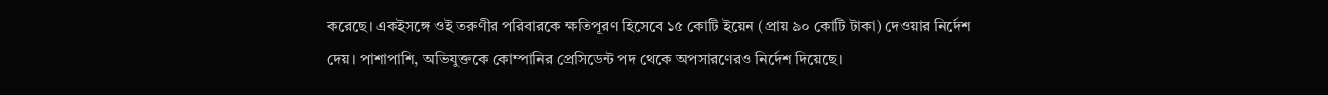করেছে। একইসঙ্গে ওই তরুণীর পরিবারকে ক্ষতিপূরণ হিসেবে ১৫ কোটি ইয়েন (প্রায় ৯০ কোটি টাকা) দেওয়ার নির্দেশ দেয়। পাশাপাশি, অভিযুক্তকে কোম্পানির প্রেসিডেন্ট পদ থেকে অপসারণেরও নির্দেশ দিয়েছে।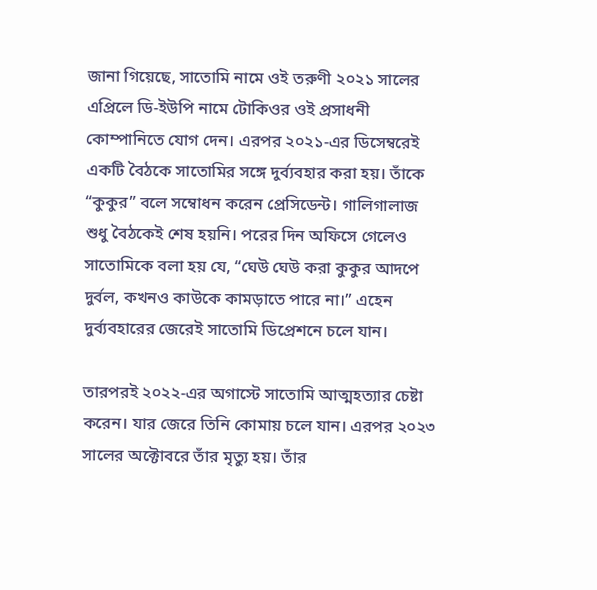জানা গিয়েছে, সাতোমি নামে ওই তরুণী ২০২১ সালের এপ্রিলে ডি-ইউপি নামে টোকিওর ওই প্রসাধনী কোম্পানিতে যোগ দেন। এরপর ২০২১-এর ডিসেম্বরেই একটি বৈঠকে সাতোমির সঙ্গে দুর্ব্যবহার করা হয়। তাঁকে “কুকুর” বলে সম্বোধন করেন প্রেসিডেন্ট। গালিগালাজ শুধু বৈঠকেই শেষ হয়নি। পরের দিন অফিসে গেলেও সাতোমিকে বলা হয় যে, “ঘেউ ঘেউ করা কুকুর আদপে দুর্বল, কখনও কাউকে কামড়াতে পারে না।” এহেন দুর্ব্যবহারের জেরেই সাতোমি ডিপ্রেশনে চলে যান।

তারপরই ২০২২-এর অগাস্টে সাতোমি আত্মহত্যার চেষ্টা করেন। যার জেরে তিনি কোমায় চলে যান। এরপর ২০২৩ সালের অক্টোবরে তাঁর মৃত্যু হয়। তাঁর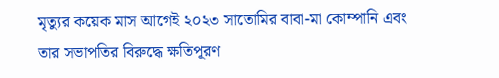মৃত্যুর কয়েক মাস আগেই ২০২৩ সাতোমির বাবা-মা কোম্পানি এবং তার সভাপতির বিরুদ্ধে ক্ষতিপূরণ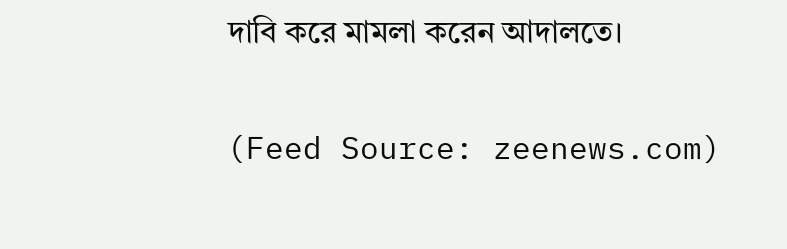দাবি করে মামলা করেন আদালতে।

(Feed Source: zeenews.com)